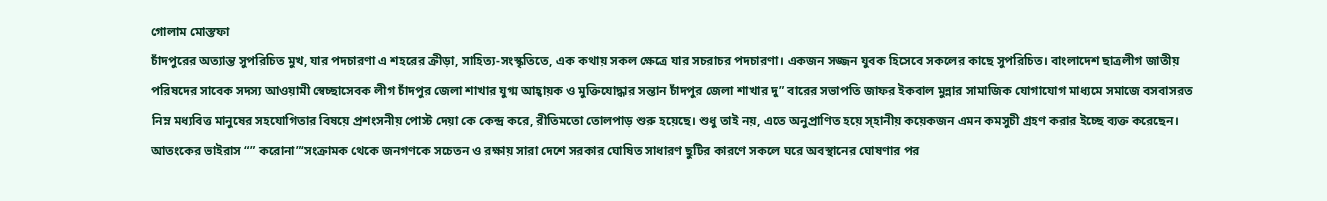গোলাম মোস্তফা
চাঁদপুরের অত্যান্ত সুপরিচিত মুখ, যার পদচারণা এ শহরের ক্রীড়া, সাহিত্য-সংস্কৃতিতে, এক কথায় সকল ক্ষেত্রে যার সচরাচর পদচারণা। একজন সজ্জন যুবক হিসেবে সকলের কাছে সুপরিচিত। বাংলাদেশ ছাত্রলীগ জাতীয় পরিষদের সাবেক সদস্য আওয়ামী স্বেচ্ছাসেবক লীগ চাঁদপুর জেলা শাখার যুগ্ম আহ্বায়ক ও মুক্তিযোদ্ধার সন্তান চাঁদপুর জেলা শাখার দু” বারের সভাপতি জাফর ইকবাল মুন্নার সামাজিক যোগাযোগ মাধ্যমে সমাজে বসবাসরত নিম্ন মধ্যবিত্ত মানুষের সহযোগিতার বিষয়ে প্রশংসনীয় পোস্ট দেয়া কে কেন্দ্র করে, রীতিমতো তোলপাড় শুরু হয়েছে। শুধু তাই নয়, এতে অনুপ্রাণিত হয়ে স্হানীয় কয়েকজন এমন কমসুচী গ্রহণ করার ইচ্ছে ব্যক্ত করেছেন। আতংকের ভাইরাস “” করোনা”‘সংক্রামক থেকে জনগণকে সচেতন ও রক্ষায় সারা দেশে সরকার ঘোষিত সাধারণ ছুটির কারণে সকলে ঘরে অবস্থানের ঘোষণার পর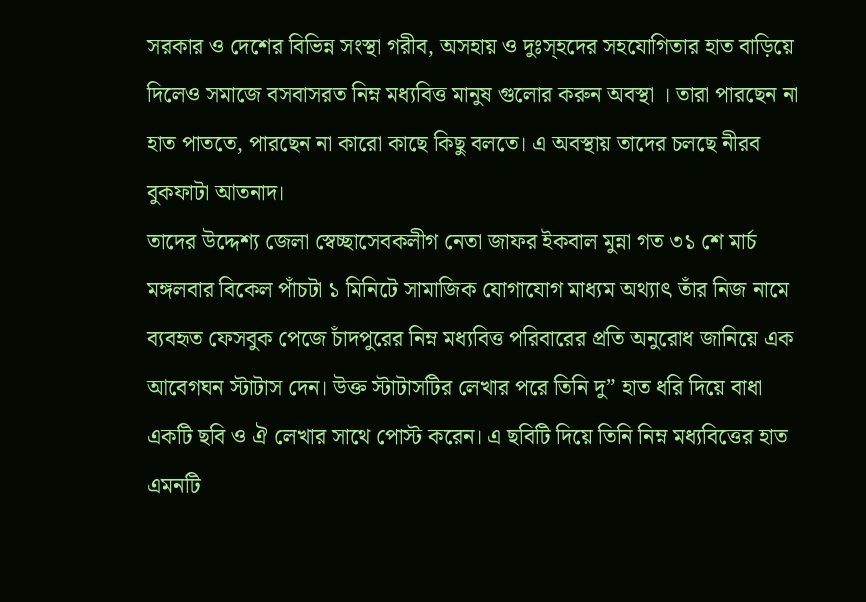সরকার ও দেশের বিভিন্ন সংস্থা গরীব, অসহায় ও দুঃস্হদের সহযোগিতার হাত বাড়িয়ে দিলেও সমাজে বসবাসরত নিম্ন মধ্যবিত্ত মানুষ গুলোর করুন অবস্থা । তারা পারছেন না হাত পাততে, পারছেন না কারো কাছে কিছু বলতে। এ অবস্থায় তাদের চলছে নীরব বুকফাটা আতনাদ।
তাদের উদ্দেশ্য জেলা স্বেচ্ছাসেবকলীগ নেতা জাফর ইকবাল মুন্না গত ৩১ শে মার্চ মঙ্গলবার বিকেল পাঁচটা ১ মিনিটে সামাজিক যোগাযোগ মাধ্যম অথ্যাৎ তাঁর নিজ নামে ব্যবহৃত ফেসবুক পেজে চাঁদপুরের নিম্ন মধ্যবিত্ত পরিবারের প্রতি অনুরোধ জানিয়ে এক আবেগঘন স্টাটাস দেন। উক্ত স্টাটাসটির লেখার পরে তিনি দু” হাত ধরি দিয়ে বাধা একটি ছবি ও ঐ লেখার সাথে পোস্ট করেন। এ ছবিটি দিয়ে তিনি নিম্ন মধ্যবিত্তের হাত এমনটি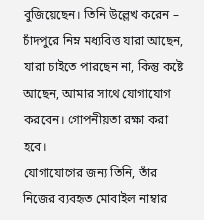বুজিয়েছেন। তিনি উল্লেখ করেন – চাঁদপুরে নিম্ন মধ্যবিত্ত যারা আছেন, যারা চাইতে পারছেন না, কিন্তু কষ্টে আছেন, আমার সাথে যোগাযোগ করবেন। গোপনীয়তা রক্ষা করা হবে।
যোগাযোগের জন্য তিনি, তাঁর নিজের ব্যবহৃত মোবাইল নাম্বার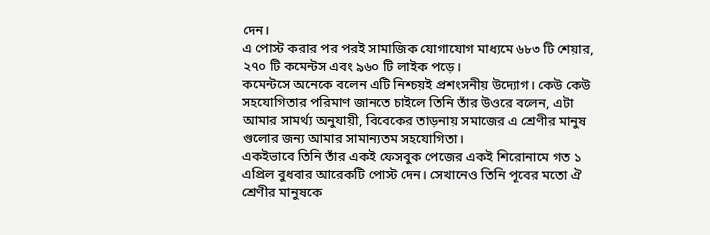দেন।
এ পোস্ট করার পর পরই সামাজিক যোগাযোগ মাধ্যমে ৬৮৩ টি শেয়ার, ২৭০ টি কমেন্টস এবং ৯৬০ টি লাইক পড়ে।
কমেন্টসে অনেকে বলেন এটি নিশ্চয়ই প্রশংসনীয় উদ্যোগ। কেউ কেউ সহযোগিতার পরিমাণ জানতে চাইলে তিনি তাঁর উওরে বলেন, এটা আমার সামর্থ্য অনুযায়ী, বিবেকের তাড়নায় সমাজের এ শ্রেণীর মানুষ গুলোর জন্য আমার সামান্যতম সহযোগিতা।
একইভাবে তিনি তাঁর একই ফেসবুক পেজের একই শিরোনামে গত ১ এপ্রিল বুধবার আরেকটি পোস্ট দেন। সেখানেও তিনি পূবের মতো ঐ শ্রেণীর মানুষকে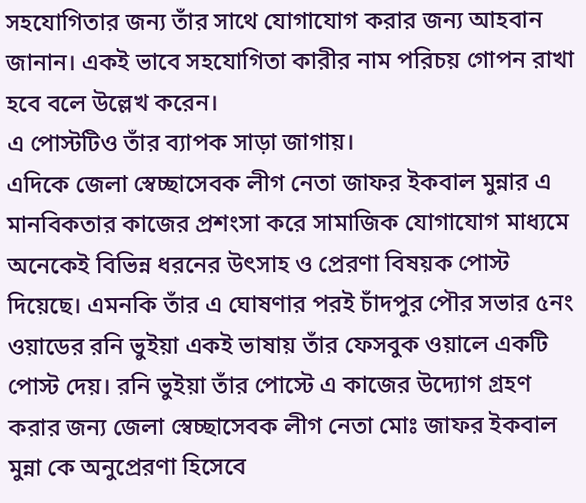সহযোগিতার জন্য তাঁর সাথে যোগাযোগ করার জন্য আহবান জানান। একই ভাবে সহযোগিতা কারীর নাম পরিচয় গোপন রাখা হবে বলে উল্লেখ করেন।
এ পোস্টটিও তাঁর ব্যাপক সাড়া জাগায়।
এদিকে জেলা স্বেচ্ছাসেবক লীগ নেতা জাফর ইকবাল মুন্নার এ মানবিকতার কাজের প্রশংসা করে সামাজিক যোগাযোগ মাধ্যমে অনেকেই বিভিন্ন ধরনের উৎসাহ ও প্রেরণা বিষয়ক পোস্ট দিয়েছে। এমনকি তাঁর এ ঘোষণার পরই চাঁদপুর পৌর সভার ৫নং ওয়াডের রনি ভুইয়া একই ভাষায় তাঁর ফেসবুক ওয়ালে একটি পোস্ট দেয়। রনি ভুইয়া তাঁর পোস্টে এ কাজের উদ্যোগ গ্রহণ করার জন্য জেলা স্বেচ্ছাসেবক লীগ নেতা মোঃ জাফর ইকবাল মুন্না কে অনুপ্রেরণা হিসেবে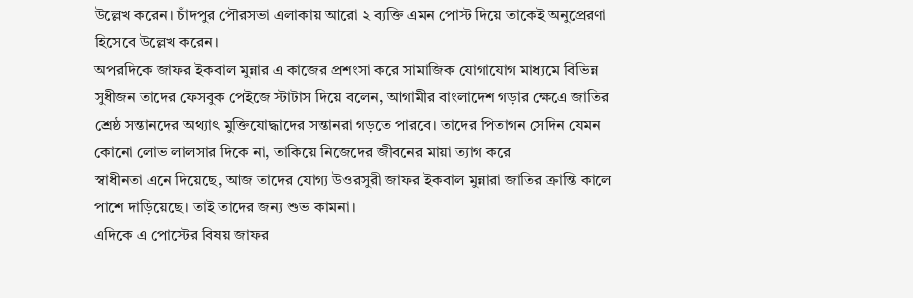উল্লেখ করেন। চাঁদপুর পৌরসভা এলাকায় আরো ২ ব্যক্তি এমন পোস্ট দিয়ে তাকেই অনুপ্রেরণা হিসেবে উল্লেখ করেন।
অপরদিকে জাফর ইকবাল মুন্নার এ কাজের প্রশংসা করে সামাজিক যোগাযোগ মাধ্যমে বিভিন্ন সুধীজন তাদের ফেসবুক পেইজে স্টাটাস দিয়ে বলেন, আগামীর বাংলাদেশ গড়ার ক্ষেএে জাতির শ্রেষ্ঠ সন্তানদের অথ্যাৎ মুক্তিযোদ্ধাদের সন্তানরা গড়তে পারবে। তাদের পিতাগন সেদিন যেমন কোনো লোভ লালসার দিকে না, তাকিয়ে নিজেদের জীবনের মায়া ত্যাগ করে
স্বাধীনতা এনে দিয়েছে, আজ তাদের যোগ্য উওরসুরী জাফর ইকবাল মুন্নারা জাতির ক্রান্তি কালে পাশে দাড়িয়েছে। তাই তাদের জন্য শুভ কামনা।
এদিকে এ পোস্টের বিষয় জাফর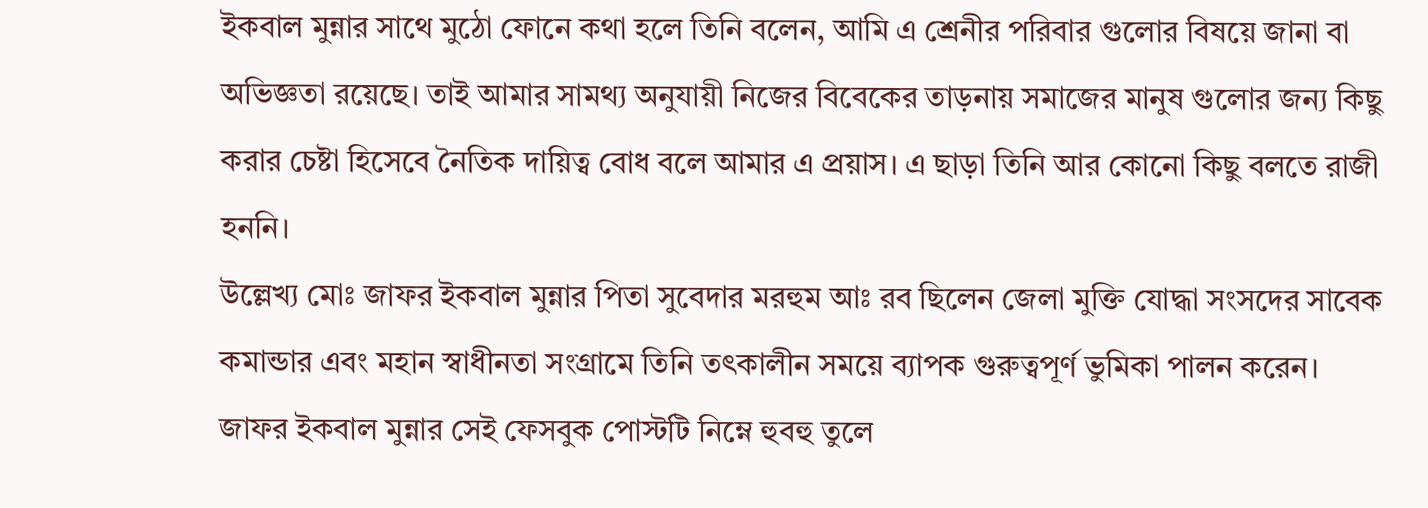ইকবাল মুন্নার সাথে মুঠো ফোনে কথা হলে তিনি বলেন, আমি এ শ্রেনীর পরিবার গুলোর বিষয়ে জানা বা অভিজ্ঞতা রয়েছে। তাই আমার সামথ্য অনুযায়ী নিজের বিবেকের তাড়নায় সমাজের মানুষ গুলোর জন্য কিছু করার চেষ্টা হিসেবে নৈতিক দায়িত্ব বোধ বলে আমার এ প্রয়াস। এ ছাড়া তিনি আর কোনো কিছু বলতে রাজী হননি।
উল্লেখ্য মোঃ জাফর ইকবাল মুন্নার পিতা সুবেদার মরহুম আঃ রব ছিলেন জেলা মুক্তি যোদ্ধা সংসদের সাবেক কমান্ডার এবং মহান স্বাধীনতা সংগ্রামে তিনি তৎকালীন সময়ে ব্যাপক গুরুত্বপূর্ণ ভুমিকা পালন করেন।
জাফর ইকবাল মুন্নার সেই ফেসবুক পোস্টটি নিম্নে হুবহু তুলে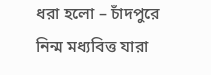ধরা হলো – চাঁদপুরে নিন্ম মধ্যবিত্ত যারা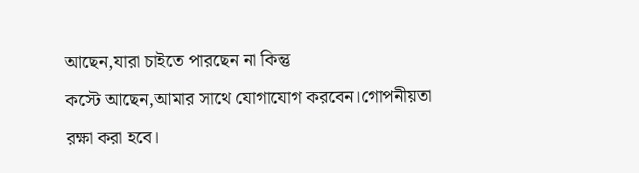আছেন,যারা চাইতে পারছেন না কিন্তু
কস্টে আছেন,আমার সাথে যোগাযোগ করবেন।গোপনীয়তা রক্ষা করা হবে।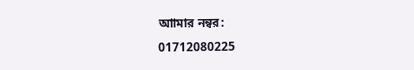আামার নন্বর:
01712080225